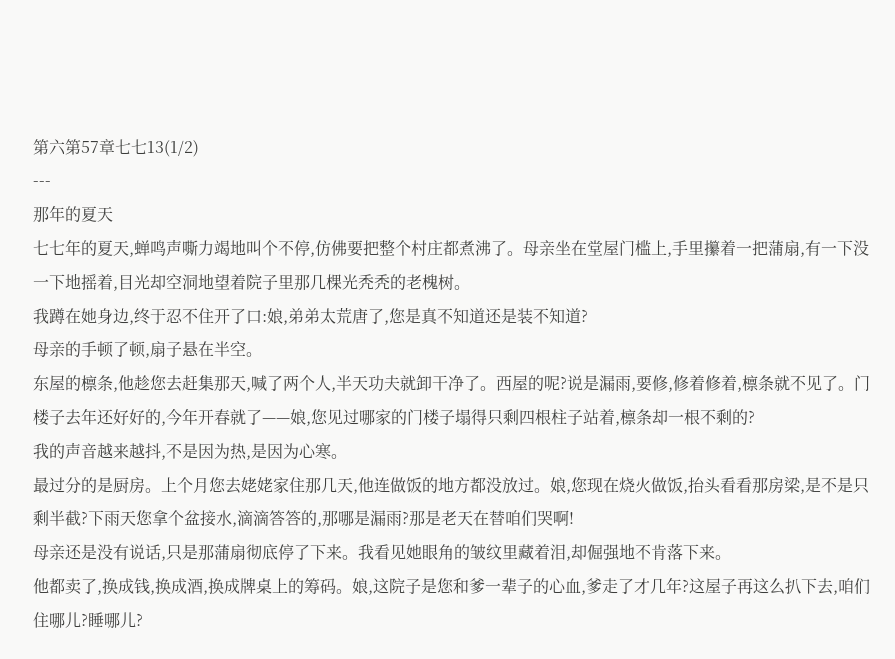第六第57章七七13(1/2)
---
那年的夏天
七七年的夏天,蝉鸣声嘶力竭地叫个不停,仿佛要把整个村庄都煮沸了。母亲坐在堂屋门槛上,手里攥着一把蒲扇,有一下没一下地摇着,目光却空洞地望着院子里那几棵光秃秃的老槐树。
我蹲在她身边,终于忍不住开了口:娘,弟弟太荒唐了,您是真不知道还是装不知道?
母亲的手顿了顿,扇子悬在半空。
东屋的檩条,他趁您去赶集那天,喊了两个人,半天功夫就卸干净了。西屋的呢?说是漏雨,要修,修着修着,檩条就不见了。门楼子去年还好好的,今年开春就了——娘,您见过哪家的门楼子塌得只剩四根柱子站着,檩条却一根不剩的?
我的声音越来越抖,不是因为热,是因为心寒。
最过分的是厨房。上个月您去姥姥家住那几天,他连做饭的地方都没放过。娘,您现在烧火做饭,抬头看看那房梁,是不是只剩半截?下雨天您拿个盆接水,滴滴答答的,那哪是漏雨?那是老天在替咱们哭啊!
母亲还是没有说话,只是那蒲扇彻底停了下来。我看见她眼角的皱纹里藏着泪,却倔强地不肯落下来。
他都卖了,换成钱,换成酒,换成牌桌上的筹码。娘,这院子是您和爹一辈子的心血,爹走了才几年?这屋子再这么扒下去,咱们住哪儿?睡哪儿?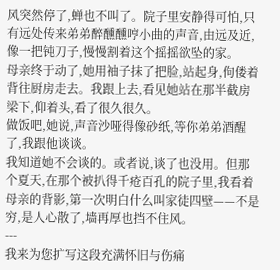风突然停了,蝉也不叫了。院子里安静得可怕,只有远处传来弟弟醉醺醺哼小曲的声音,由远及近,像一把钝刀子,慢慢割着这个摇摇欲坠的家。
母亲终于动了,她用袖子抹了把脸,站起身,佝偻着背往厨房走去。我跟上去,看见她站在那半截房梁下,仰着头,看了很久很久。
做饭吧,她说,声音沙哑得像砂纸,等你弟弟酒醒了,我跟他谈谈。
我知道她不会谈的。或者说,谈了也没用。但那个夏天,在那个被扒得千疮百孔的院子里,我看着母亲的背影,第一次明白什么叫家徒四壁——不是穷,是人心散了,墙再厚也挡不住风。
---
我来为您扩写这段充满怀旧与伤痛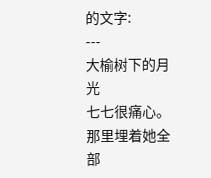的文字:
---
大榆树下的月光
七七很痛心。那里埋着她全部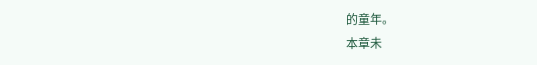的童年。
本章未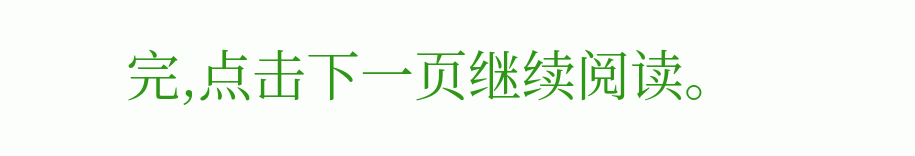完,点击下一页继续阅读。